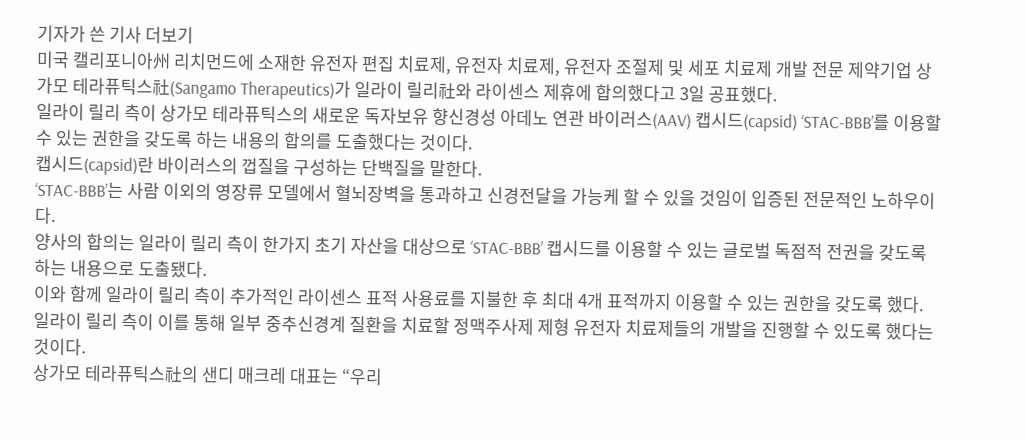기자가 쓴 기사 더보기
미국 캘리포니아州 리치먼드에 소재한 유전자 편집 치료제, 유전자 치료제, 유전자 조절제 및 세포 치료제 개발 전문 제약기업 상가모 테라퓨틱스社(Sangamo Therapeutics)가 일라이 릴리社와 라이센스 제휴에 합의했다고 3일 공표했다.
일라이 릴리 측이 상가모 테라퓨틱스의 새로운 독자보유 향신경성 아데노 연관 바이러스(AAV) 캡시드(capsid) ‘STAC-BBB’를 이용할 수 있는 권한을 갖도록 하는 내용의 합의를 도출했다는 것이다.
캡시드(capsid)란 바이러스의 껍질을 구성하는 단백질을 말한다.
‘STAC-BBB’는 사람 이외의 영장류 모델에서 혈뇌장벽을 통과하고 신경전달을 가능케 할 수 있을 것임이 입증된 전문적인 노하우이다.
양사의 합의는 일라이 릴리 측이 한가지 초기 자산을 대상으로 ‘STAC-BBB’ 캡시드를 이용할 수 있는 글로벌 독점적 전권을 갖도록 하는 내용으로 도출됐다.
이와 함께 일라이 릴리 측이 추가적인 라이센스 표적 사용료를 지불한 후 최대 4개 표적까지 이용할 수 있는 권한을 갖도록 했다.
일라이 릴리 측이 이를 통해 일부 중추신경계 질환을 치료할 정맥주사제 제형 유전자 치료제들의 개발을 진행할 수 있도록 했다는 것이다.
상가모 테라퓨틱스社의 샌디 매크레 대표는 “우리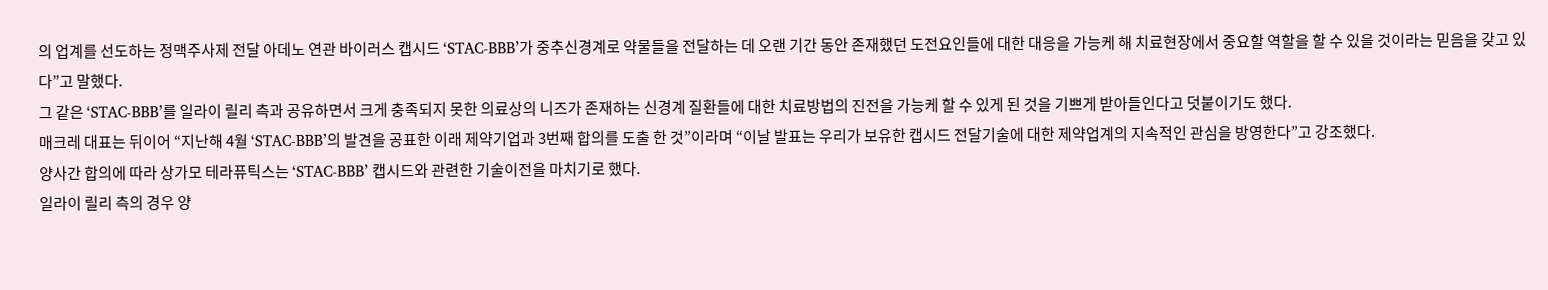의 업계를 선도하는 정맥주사제 전달 아데노 연관 바이러스 캡시드 ‘STAC-BBB’가 중추신경계로 약물들을 전달하는 데 오랜 기간 동안 존재했던 도전요인들에 대한 대응을 가능케 해 치료현장에서 중요할 역할을 할 수 있을 것이라는 믿음을 갖고 있다”고 말했다.
그 같은 ‘STAC-BBB’를 일라이 릴리 측과 공유하면서 크게 충족되지 못한 의료상의 니즈가 존재하는 신경계 질환들에 대한 치료방법의 진전을 가능케 할 수 있게 된 것을 기쁘게 받아들인다고 덧붙이기도 했다.
매크레 대표는 뒤이어 “지난해 4월 ‘STAC-BBB’의 발견을 공표한 이래 제약기업과 3번째 합의를 도출 한 것”이라며 “이날 발표는 우리가 보유한 캡시드 전달기술에 대한 제약업계의 지속적인 관심을 방영한다”고 강조했다.
양사간 합의에 따라 상가모 테라퓨틱스는 ‘STAC-BBB’ 캡시드와 관련한 기술이전을 마치기로 했다.
일라이 릴리 측의 경우 양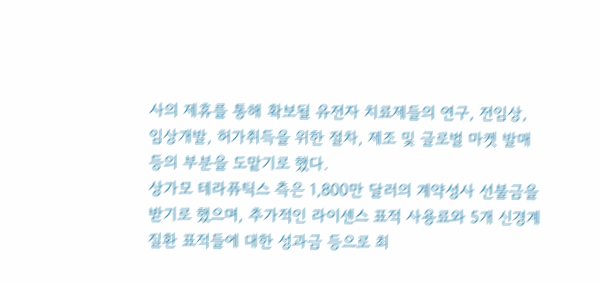사의 제휴를 통해 확보될 유전자 치료제들의 연구, 전임상, 임상개발, 허가취득을 위한 절차, 제조 및 글로벌 마켓 발매 등의 부분을 도맡기로 했다.
상가모 테라퓨틱스 측은 1,800만 달러의 계약성사 선불금을 받기로 했으며, 추가적인 라이센스 표적 사용료와 5개 신경계 질환 표적들에 대한 성과금 등으로 최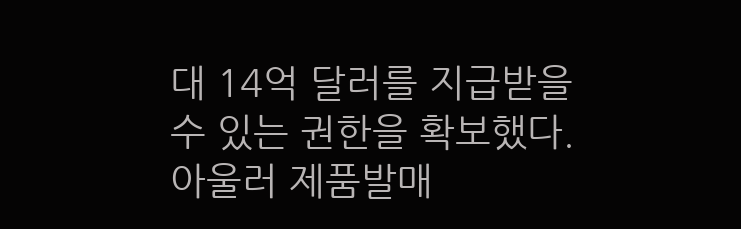대 14억 달러를 지급받을 수 있는 권한을 확보했다.
아울러 제품발매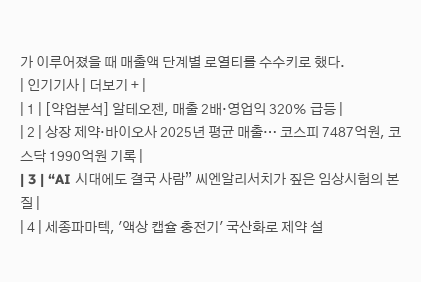가 이루어졌을 때 매출액 단계별 로열티를 수수키로 했다.
| 인기기사 | 더보기 + |
| 1 | [약업분석] 알테오젠, 매출 2배·영업익 320% 급등 |
| 2 | 상장 제약·바이오사 2025년 평균 매출… 코스피 7487억원, 코스닥 1990억원 기록 |
| 3 | “AI 시대에도 결국 사람” 씨엔알리서치가 짚은 임상시험의 본질 |
| 4 | 세종파마텍, '액상 캡슐 충전기' 국산화로 제약 설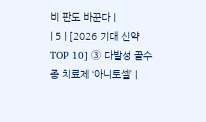비 판도 바꾼다 |
| 5 | [2026 기대 신약 TOP 10] ③ 다발성 골수종 치료제 ‘아니토셀’ |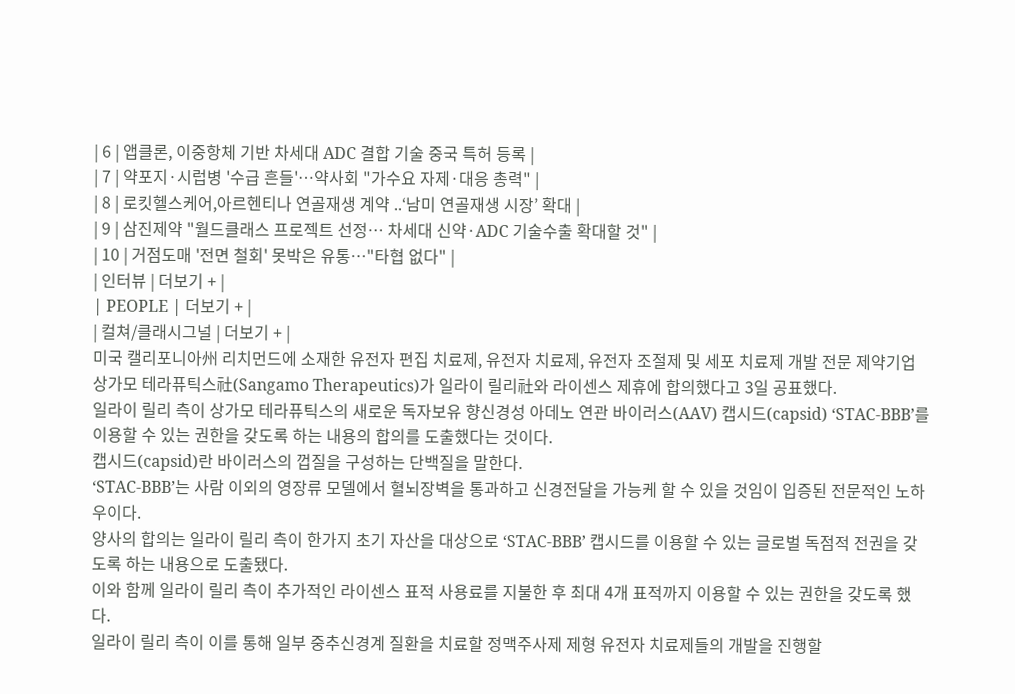| 6 | 앱클론, 이중항체 기반 차세대 ADC 결합 기술 중국 특허 등록 |
| 7 | 약포지·시럽병 '수급 흔들'…약사회 "가수요 자제·대응 총력" |
| 8 | 로킷헬스케어,아르헨티나 연골재생 계약 ..‘남미 연골재생 시장’ 확대 |
| 9 | 삼진제약 "월드클래스 프로젝트 선정… 차세대 신약·ADC 기술수출 확대할 것" |
| 10 | 거점도매 '전면 철회' 못박은 유통…"타협 없다" |
| 인터뷰 | 더보기 + |
| PEOPLE | 더보기 + |
| 컬쳐/클래시그널 | 더보기 + |
미국 캘리포니아州 리치먼드에 소재한 유전자 편집 치료제, 유전자 치료제, 유전자 조절제 및 세포 치료제 개발 전문 제약기업 상가모 테라퓨틱스社(Sangamo Therapeutics)가 일라이 릴리社와 라이센스 제휴에 합의했다고 3일 공표했다.
일라이 릴리 측이 상가모 테라퓨틱스의 새로운 독자보유 향신경성 아데노 연관 바이러스(AAV) 캡시드(capsid) ‘STAC-BBB’를 이용할 수 있는 권한을 갖도록 하는 내용의 합의를 도출했다는 것이다.
캡시드(capsid)란 바이러스의 껍질을 구성하는 단백질을 말한다.
‘STAC-BBB’는 사람 이외의 영장류 모델에서 혈뇌장벽을 통과하고 신경전달을 가능케 할 수 있을 것임이 입증된 전문적인 노하우이다.
양사의 합의는 일라이 릴리 측이 한가지 초기 자산을 대상으로 ‘STAC-BBB’ 캡시드를 이용할 수 있는 글로벌 독점적 전권을 갖도록 하는 내용으로 도출됐다.
이와 함께 일라이 릴리 측이 추가적인 라이센스 표적 사용료를 지불한 후 최대 4개 표적까지 이용할 수 있는 권한을 갖도록 했다.
일라이 릴리 측이 이를 통해 일부 중추신경계 질환을 치료할 정맥주사제 제형 유전자 치료제들의 개발을 진행할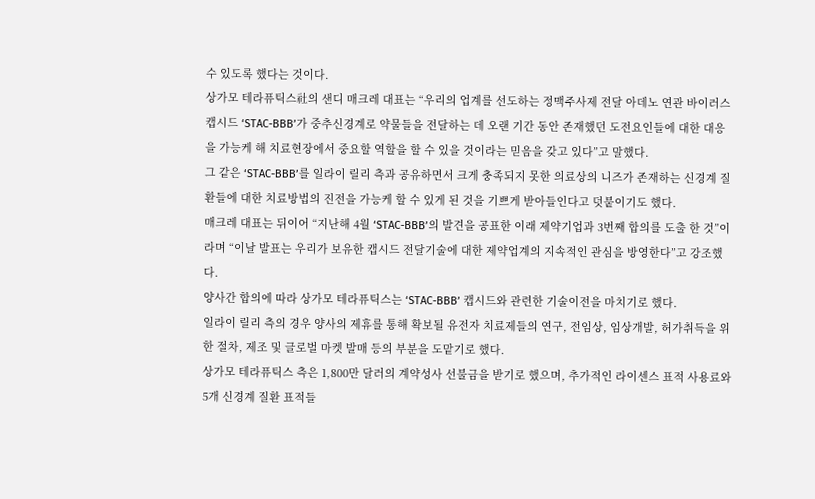수 있도록 했다는 것이다.
상가모 테라퓨틱스社의 샌디 매크레 대표는 “우리의 업계를 선도하는 정맥주사제 전달 아데노 연관 바이러스 캡시드 ‘STAC-BBB’가 중추신경계로 약물들을 전달하는 데 오랜 기간 동안 존재했던 도전요인들에 대한 대응을 가능케 해 치료현장에서 중요할 역할을 할 수 있을 것이라는 믿음을 갖고 있다”고 말했다.
그 같은 ‘STAC-BBB’를 일라이 릴리 측과 공유하면서 크게 충족되지 못한 의료상의 니즈가 존재하는 신경계 질환들에 대한 치료방법의 진전을 가능케 할 수 있게 된 것을 기쁘게 받아들인다고 덧붙이기도 했다.
매크레 대표는 뒤이어 “지난해 4월 ‘STAC-BBB’의 발견을 공표한 이래 제약기업과 3번째 합의를 도출 한 것”이라며 “이날 발표는 우리가 보유한 캡시드 전달기술에 대한 제약업계의 지속적인 관심을 방영한다”고 강조했다.
양사간 합의에 따라 상가모 테라퓨틱스는 ‘STAC-BBB’ 캡시드와 관련한 기술이전을 마치기로 했다.
일라이 릴리 측의 경우 양사의 제휴를 통해 확보될 유전자 치료제들의 연구, 전임상, 임상개발, 허가취득을 위한 절차, 제조 및 글로벌 마켓 발매 등의 부분을 도맡기로 했다.
상가모 테라퓨틱스 측은 1,800만 달러의 계약성사 선불금을 받기로 했으며, 추가적인 라이센스 표적 사용료와 5개 신경계 질환 표적들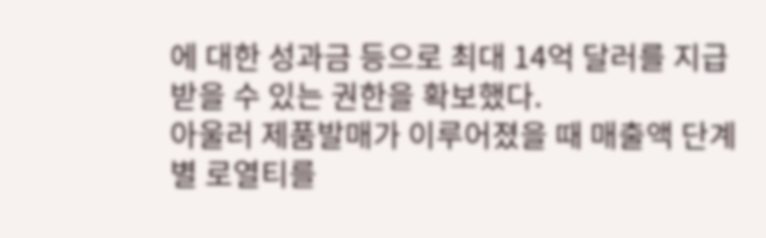에 대한 성과금 등으로 최대 14억 달러를 지급받을 수 있는 권한을 확보했다.
아울러 제품발매가 이루어졌을 때 매출액 단계별 로열티를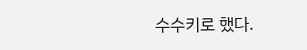수수키로 했다.